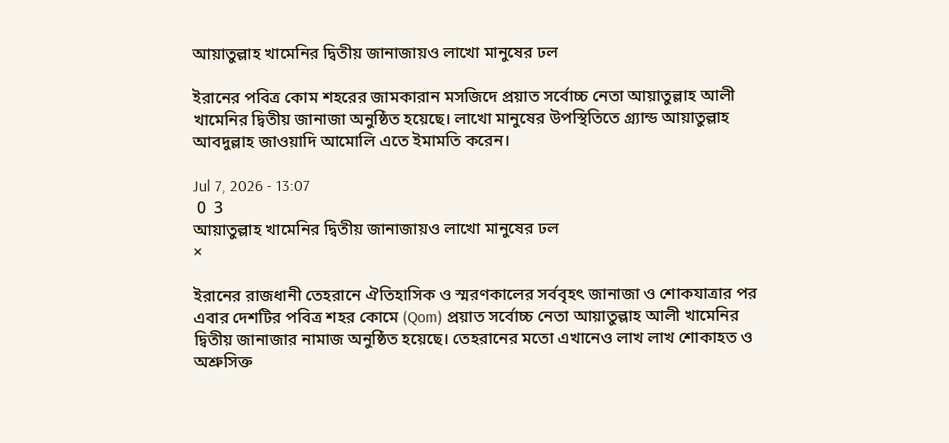আয়াতুল্লাহ খামেনির দ্বিতীয় জানাজায়ও লাখো মানুষের ঢল

ইরানের পবিত্র কোম শহরের জামকারান মসজিদে প্রয়াত সর্বোচ্চ নেতা আয়াতুল্লাহ আলী খামেনির দ্বিতীয় জানাজা অনুষ্ঠিত হয়েছে। লাখো মানুষের উপস্থিতিতে গ্র্যান্ড আয়াতুল্লাহ আবদুল্লাহ জাওয়াদি আমোলি এতে ইমামতি করেন।

Jul 7, 2026 - 13:07
 0  3
আয়াতুল্লাহ খামেনির দ্বিতীয় জানাজায়ও লাখো মানুষের ঢল
×

ইরানের রাজধানী তেহরানে ঐতিহাসিক ও স্মরণকালের সর্ববৃহৎ জানাজা ও শোকযাত্রার পর এবার দেশটির পবিত্র শহর কোমে (Qom) প্রয়াত সর্বোচ্চ নেতা আয়াতুল্লাহ আলী খামেনির দ্বিতীয় জানাজার নামাজ অনুষ্ঠিত হয়েছে। তেহরানের মতো এখানেও লাখ লাখ শোকাহত ও অশ্রুসিক্ত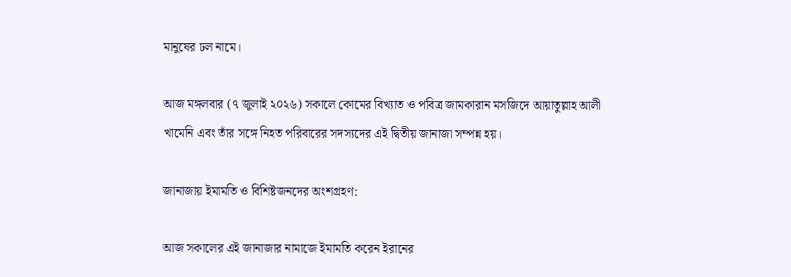মানুষের ঢল নামে।

আজ মঙ্গলবার (৭ জুলাই ২০২৬) সকালে কোমের বিখ্যাত ও পবিত্র জামকারান মসজিদে আয়াতুল্লাহ আলী খামেনি এবং তাঁর সঙ্গে নিহত পরিবারের সদস্যদের এই দ্বিতীয় জানাজা সম্পন্ন হয়।

জানাজায় ইমামতি ও বিশিষ্টজনদের অংশগ্রহণ:

আজ সকালের এই জানাজার নামাজে ইমামতি করেন ইরানের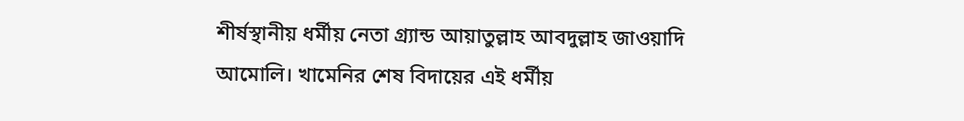শীর্ষস্থানীয় ধর্মীয় নেতা গ্র্যান্ড আয়াতুল্লাহ আবদুল্লাহ জাওয়াদি আমোলি। খামেনির শেষ বিদায়ের এই ধর্মীয়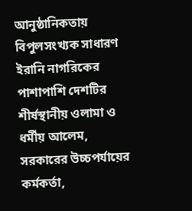আনুষ্ঠানিকতায় বিপুলসংখ্যক সাধারণ ইরানি নাগরিকের পাশাপাশি দেশটির শীর্ষস্থানীয় ওলামা ও ধর্মীয় আলেম, সরকারের উচ্চপর্যায়ের কর্মকর্তা,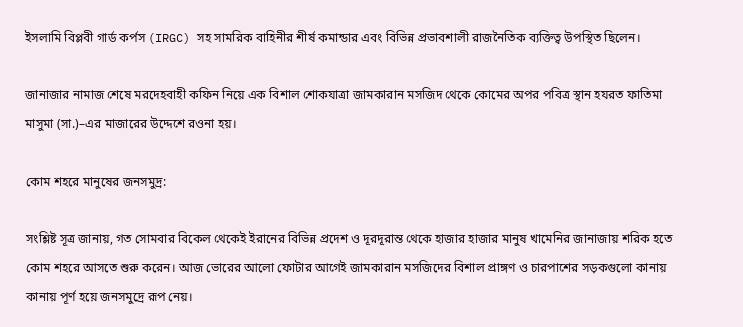ইসলামি বিপ্লবী গার্ড কর্পস (IRGC) সহ সামরিক বাহিনীর শীর্ষ কমান্ডার এবং বিভিন্ন প্রভাবশালী রাজনৈতিক ব্যক্তিত্ব উপস্থিত ছিলেন।

জানাজার নামাজ শেষে মরদেহবাহী কফিন নিয়ে এক বিশাল শোকযাত্রা জামকারান মসজিদ থেকে কোমের অপর পবিত্র স্থান হযরত ফাতিমা মাসুমা (সা.)–এর মাজারের উদ্দেশে রওনা হয়।

কোম শহরে মানুষের জনসমুদ্র:

সংশ্লিষ্ট সূত্র জানায়, গত সোমবার বিকেল থেকেই ইরানের বিভিন্ন প্রদেশ ও দূরদূরান্ত থেকে হাজার হাজার মানুষ খামেনির জানাজায় শরিক হতে কোম শহরে আসতে শুরু করেন। আজ ভোরের আলো ফোটার আগেই জামকারান মসজিদের বিশাল প্রাঙ্গণ ও চারপাশের সড়কগুলো কানায় কানায় পূর্ণ হয়ে জনসমুদ্রে রূপ নেয়।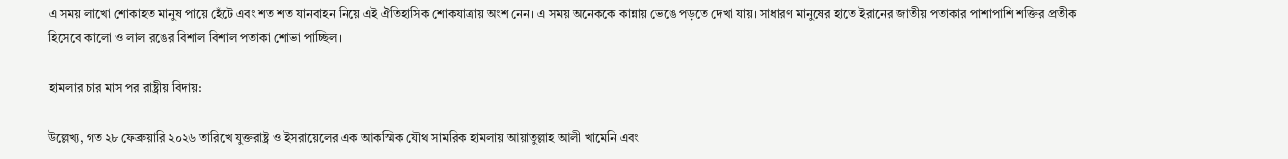এ সময় লাখো শোকাহত মানুষ পায়ে হেঁটে এবং শত শত যানবাহন নিয়ে এই ঐতিহাসিক শোকযাত্রায় অংশ নেন। এ সময় অনেককে কান্নায় ভেঙে পড়তে দেখা যায়। সাধারণ মানুষের হাতে ইরানের জাতীয় পতাকার পাশাপাশি শক্তির প্রতীক হিসেবে কালো ও লাল রঙের বিশাল বিশাল পতাকা শোভা পাচ্ছিল।

হামলার চার মাস পর রাষ্ট্রীয় বিদায়:

উল্লেখ্য, গত ২৮ ফেব্রুয়ারি ২০২৬ তারিখে যুক্তরাষ্ট্র ও ইসরায়েলের এক আকস্মিক যৌথ সামরিক হামলায় আয়াতুল্লাহ আলী খামেনি এবং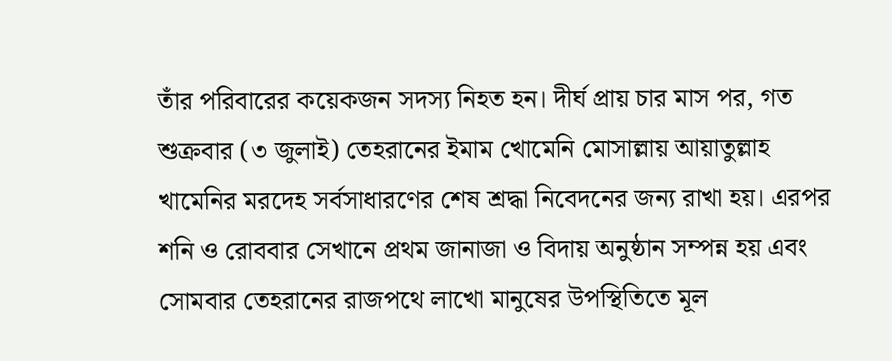তাঁর পরিবারের কয়েকজন সদস্য নিহত হন। দীর্ঘ প্রায় চার মাস পর, গত শুক্রবার (৩ জুলাই) তেহরানের ইমাম খোমেনি মোসাল্লায় আয়াতুল্লাহ খামেনির মরদেহ সর্বসাধারণের শেষ শ্রদ্ধা নিবেদনের জন্য রাখা হয়। এরপর শনি ও রোববার সেখানে প্রথম জানাজা ও বিদায় অনুষ্ঠান সম্পন্ন হয় এবং সোমবার তেহরানের রাজপথে লাখো মানুষের উপস্থিতিতে মূল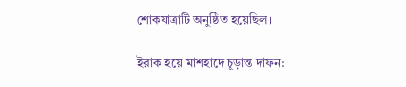শোকযাত্রাটি অনুষ্ঠিত হয়েছিল।

ইরাক হয়ে মাশহাদে চূড়ান্ত দাফন: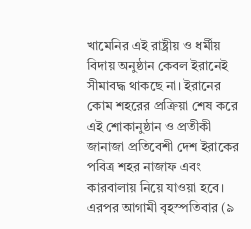খামেনির এই রাষ্ট্রীয় ও ধর্মীয় বিদায় অনুষ্ঠান কেবল ইরানেই সীমাবদ্ধ থাকছে না। ইরানের কোম শহরের প্রক্রিয়া শেষ করে এই শোকানুষ্ঠান ও প্রতীকী জানাজা প্রতিবেশী দেশ ইরাকের পবিত্র শহর নাজাফ এবং কারবালায় নিয়ে যাওয়া হবে। এরপর আগামী বৃহস্পতিবার (৯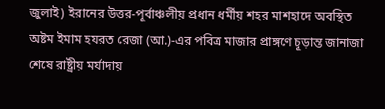জুলাই) ইরানের উত্তর-পূর্বাঞ্চলীয় প্রধান ধর্মীয় শহর মাশহাদে অবস্থিত অষ্টম ইমাম হযরত রেজা (আ.)-এর পবিত্র মাজার প্রাঙ্গণে চূড়ান্ত জানাজা শেষে রাষ্ট্রীয় মর্যাদায়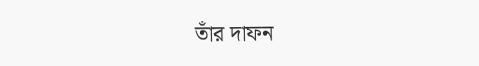তাঁর দাফন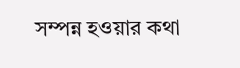সম্পন্ন হওয়ার কথা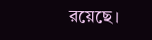রয়েছে।